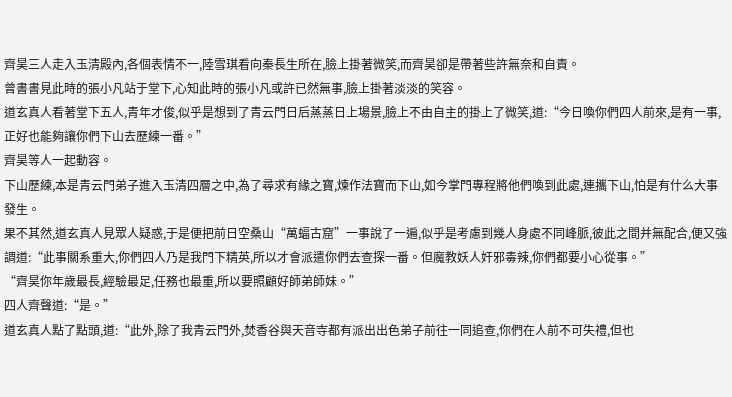齊昊三人走入玉清殿內,各個表情不一,陸雪琪看向秦長生所在,臉上掛著微笑,而齊昊卻是帶著些許無奈和自責。
曾書書見此時的張小凡站于堂下,心知此時的張小凡或許已然無事,臉上掛著淡淡的笑容。
道玄真人看著堂下五人,青年才俊,似乎是想到了青云門日后蒸蒸日上場景,臉上不由自主的掛上了微笑,道:“今日喚你們四人前來,是有一事,正好也能夠讓你們下山去歷練一番。”
齊昊等人一起動容。
下山歷練,本是青云門弟子進入玉清四層之中,為了尋求有緣之寶,煉作法寶而下山,如今掌門專程將他們喚到此處,連攜下山,怕是有什么大事發生。
果不其然,道玄真人見眾人疑惑,于是便把前日空桑山“萬蝠古窟”一事說了一遍,似乎是考慮到幾人身處不同峰脈,彼此之間并無配合,便又強調道:“此事關系重大,你們四人乃是我門下精英,所以才會派遣你們去查探一番。但魔教妖人奸邪毒辣,你們都要小心從事。”
“齊昊你年歲最長,經驗最足,任務也最重,所以要照顧好師弟師妹。”
四人齊聲道:“是。”
道玄真人點了點頭,道:“此外,除了我青云門外,焚香谷與天音寺都有派出出色弟子前往一同追查,你們在人前不可失禮,但也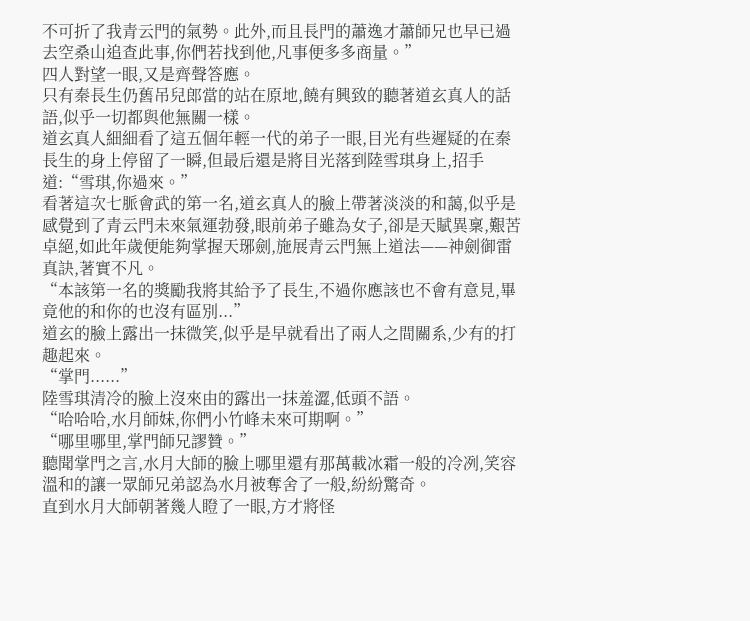不可折了我青云門的氣勢。此外,而且長門的蕭逸才蕭師兄也早已過去空桑山追查此事,你們若找到他,凡事便多多商量。”
四人對望一眼,又是齊聲答應。
只有秦長生仍舊吊兒郎當的站在原地,饒有興致的聽著道玄真人的話語,似乎一切都與他無關一樣。
道玄真人細細看了這五個年輕一代的弟子一眼,目光有些遲疑的在秦長生的身上停留了一瞬,但最后還是將目光落到陸雪琪身上,招手道:“雪琪,你過來。”
看著這次七脈會武的第一名,道玄真人的臉上帶著淡淡的和藹,似乎是感覺到了青云門未來氣運勃發,眼前弟子雖為女子,卻是天賦異稟,艱苦卓絕,如此年歲便能夠掌握天琊劍,施展青云門無上道法——神劍御雷真訣,著實不凡。
“本該第一名的獎勵我將其給予了長生,不過你應該也不會有意見,畢竟他的和你的也沒有區別...”
道玄的臉上露出一抹微笑,似乎是早就看出了兩人之間關系,少有的打趣起來。
“掌門......”
陸雪琪清冷的臉上沒來由的露出一抹羞澀,低頭不語。
“哈哈哈,水月師妹,你們小竹峰未來可期啊。”
“哪里哪里,掌門師兄謬贊。”
聽聞掌門之言,水月大師的臉上哪里還有那萬載冰霜一般的冷冽,笑容溫和的讓一眾師兄弟認為水月被奪舍了一般,紛紛驚奇。
直到水月大師朝著幾人瞪了一眼,方才將怪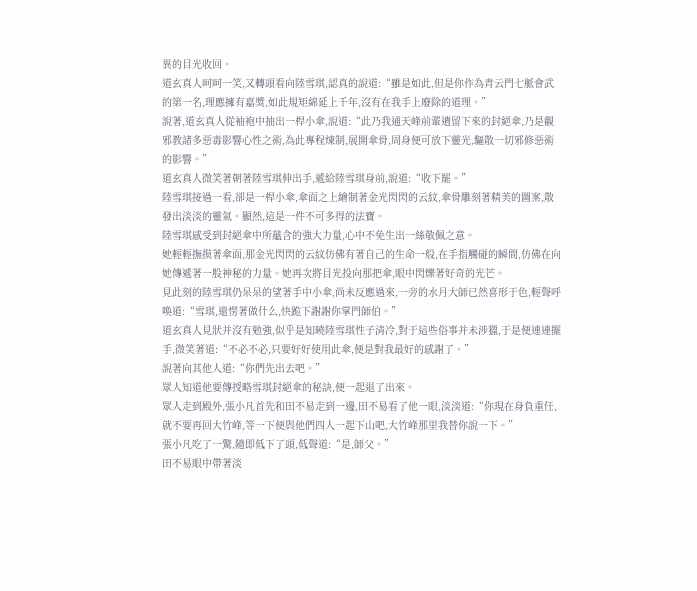異的目光收回。
道玄真人呵呵一笑,又轉頭看向陸雪琪,認真的說道:“雖是如此,但是你作為青云門七脈會武的第一名,理應擁有嘉獎,如此規矩綿延上千年,沒有在我手上廢除的道理。”
說著,道玄真人從袖袍中抽出一桿小傘,說道:“此乃我通天峰前輩遺留下來的封絕傘,乃是觀邪教諸多惡毒影響心性之術,為此專程煉制,展開傘骨,周身便可放下靈光,驅散一切邪修惡術的影響。”
道玄真人微笑著朝著陸雪琪伸出手,遞給陸雪琪身前,說道:“收下罷。”
陸雪琪接過一看,卻是一桿小傘,傘面之上繪制著金光閃閃的云紋,傘骨雕刻著精美的圖案,散發出淡淡的靈氣。顯然,這是一件不可多得的法寶。
陸雪琪感受到封絕傘中所蘊含的強大力量,心中不免生出一絲敬佩之意。
她輕輕撫摸著傘面,那金光閃閃的云紋仿佛有著自己的生命一般,在手指觸碰的瞬間,仿佛在向她傳遞著一股神秘的力量。她再次將目光投向那把傘,眼中閃爍著好奇的光芒。
見此刻的陸雪琪仍呆呆的望著手中小傘,尚未反應過來,一旁的水月大師已然喜形于色,輕聲呼喚道:“雪琪,還愣著做什么,快跪下謝謝你掌門師伯。”
道玄真人見狀并沒有勉強,似乎是知曉陸雪琪性子清冷,對于這些俗事并未涉獵,于是便連連擺手,微笑著道:“不必不必,只要好好使用此傘,便是對我最好的感謝了。”
說著向其他人道:“你們先出去吧。”
眾人知道他要傳授略雪琪封絕傘的秘訣,便一起退了出來。
眾人走到殿外,張小凡首先和田不易走到一邊,田不易看了他一眼,淡淡道:“你現在身負重任,就不要再回大竹峰,等一下便與他們四人一起下山吧,大竹峰那里我替你說一下。”
張小凡吃了一驚,隨即低下了頭,低聲道:“是,師父。”
田不易眼中帶著淡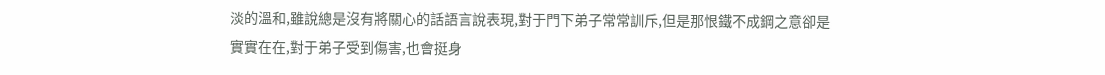淡的溫和,雖說總是沒有將關心的話語言說表現,對于門下弟子常常訓斥,但是那恨鐵不成鋼之意卻是實實在在,對于弟子受到傷害,也會挺身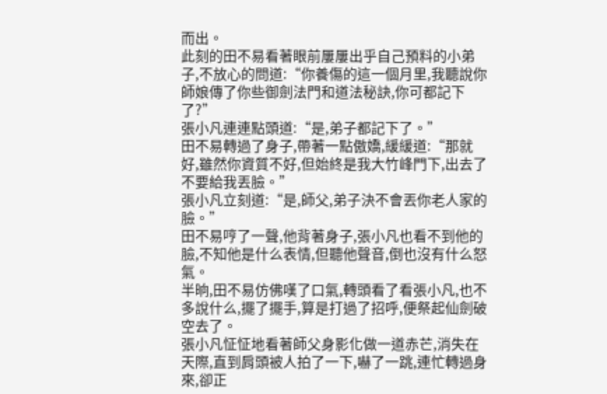而出。
此刻的田不易看著眼前屢屢出乎自己預料的小弟子,不放心的問道:“你養傷的這一個月里,我聽說你師娘傳了你些御劍法門和道法秘訣,你可都記下了?”
張小凡連連點頭道:“是,弟子都記下了。”
田不易轉過了身子,帶著一點傲嬌,緩緩道:“那就好,雖然你資質不好,但始終是我大竹峰門下,出去了不要給我丟臉。”
張小凡立刻道:“是,師父,弟子決不會丟你老人家的臉。”
田不易哼了一聲,他背著身子,張小凡也看不到他的臉,不知他是什么表情,但聽他聲音,倒也沒有什么怒氣。
半晌,田不易仿佛嘆了口氣,轉頭看了看張小凡,也不多說什么,擺了擺手,算是打過了招呼,便祭起仙劍破空去了。
張小凡怔怔地看著師父身影化做一道赤芒,消失在天際,直到肩頭被人拍了一下,嚇了一跳,連忙轉過身來,卻正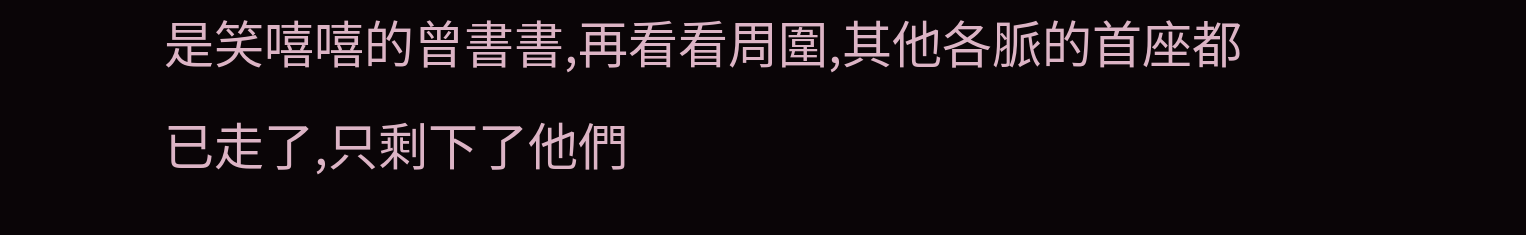是笑嘻嘻的曾書書,再看看周圍,其他各脈的首座都已走了,只剩下了他們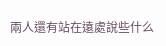兩人還有站在遠處說些什么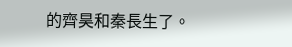的齊昊和秦長生了。